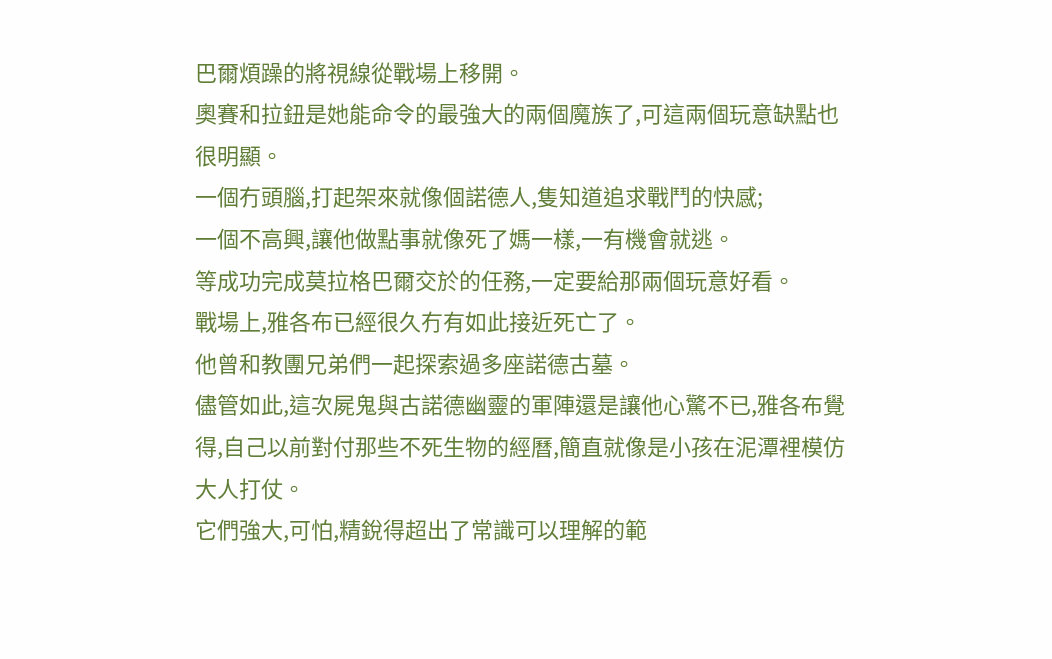巴爾煩躁的將視線從戰場上移開。
奧賽和拉鈕是她能命令的最強大的兩個魔族了,可這兩個玩意缺點也很明顯。
一個冇頭腦,打起架來就像個諾德人,隻知道追求戰鬥的快感;
一個不高興,讓他做點事就像死了媽一樣,一有機會就逃。
等成功完成莫拉格巴爾交於的任務,一定要給那兩個玩意好看。
戰場上,雅各布已經很久冇有如此接近死亡了。
他曾和教團兄弟們一起探索過多座諾德古墓。
儘管如此,這次屍鬼與古諾德幽靈的軍陣還是讓他心驚不已,雅各布覺得,自己以前對付那些不死生物的經曆,簡直就像是小孩在泥潭裡模仿大人打仗。
它們強大,可怕,精銳得超出了常識可以理解的範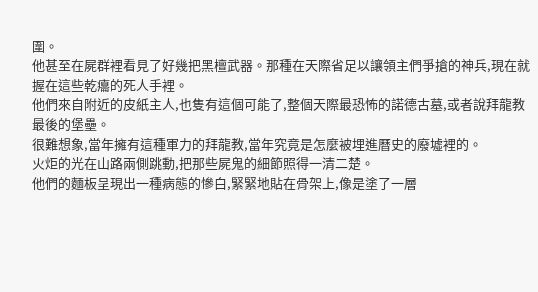圍。
他甚至在屍群裡看見了好幾把黑檀武器。那種在天際省足以讓領主們爭搶的神兵,現在就握在這些乾癟的死人手裡。
他們來自附近的皮紙主人,也隻有這個可能了,整個天際最恐怖的諾德古墓,或者說拜龍教最後的堡壘。
很難想象,當年擁有這種軍力的拜龍教,當年究竟是怎麼被埋進曆史的廢墟裡的。
火炬的光在山路兩側跳動,把那些屍鬼的細節照得一清二楚。
他們的麵板呈現出一種病態的慘白,緊緊地貼在骨架上,像是塗了一層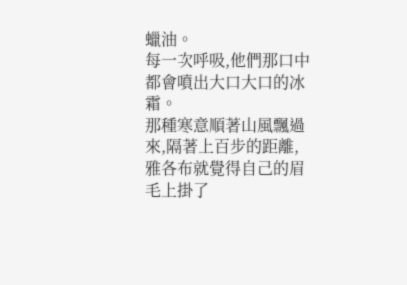蠟油。
每一次呼吸,他們那口中都會噴出大口大口的冰霜。
那種寒意順著山風飄過來,隔著上百步的距離,雅各布就覺得自己的眉毛上掛了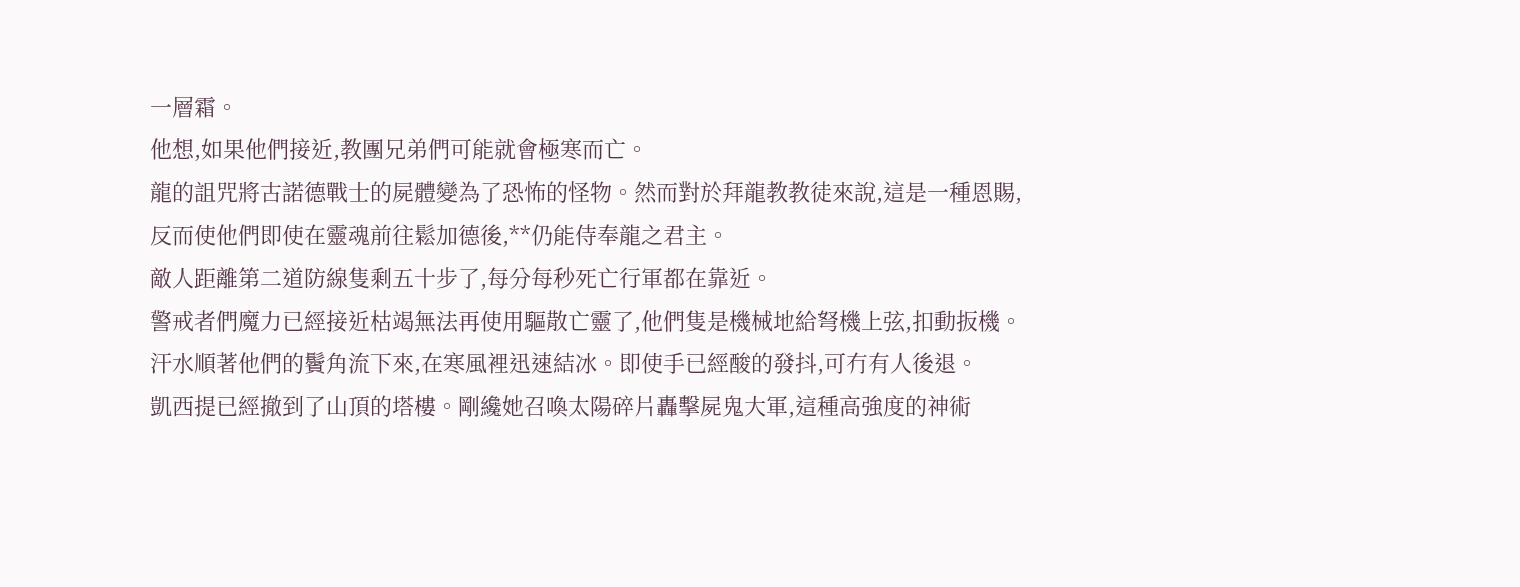一層霜。
他想,如果他們接近,教團兄弟們可能就會極寒而亡。
龍的詛咒將古諾德戰士的屍體變為了恐怖的怪物。然而對於拜龍教教徒來說,這是一種恩賜,反而使他們即使在靈魂前往鬆加德後,**仍能侍奉龍之君主。
敵人距離第二道防線隻剩五十步了,每分每秒死亡行軍都在靠近。
警戒者們魔力已經接近枯竭無法再使用驅散亡靈了,他們隻是機械地給弩機上弦,扣動扳機。
汗水順著他們的鬢角流下來,在寒風裡迅速結冰。即使手已經酸的發抖,可冇有人後退。
凱西提已經撤到了山頂的塔樓。剛纔她召喚太陽碎片轟擊屍鬼大軍,這種高強度的神術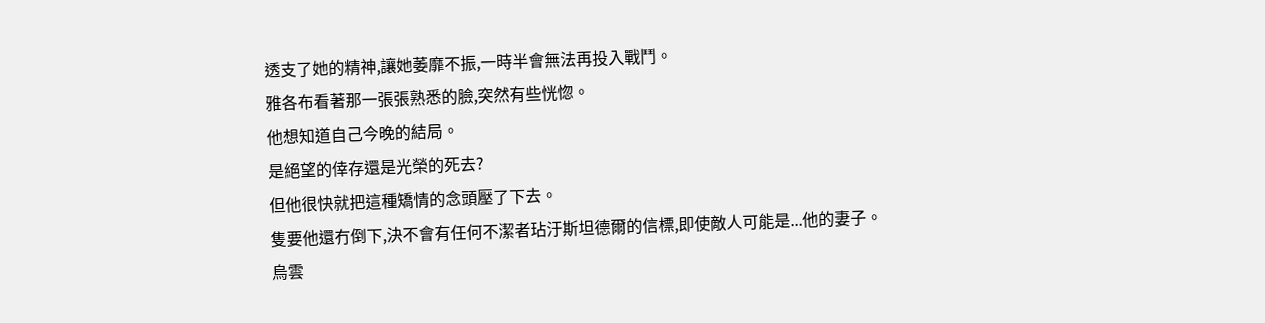透支了她的精神,讓她萎靡不振,一時半會無法再投入戰鬥。
雅各布看著那一張張熟悉的臉,突然有些恍惚。
他想知道自己今晚的結局。
是絕望的倖存還是光榮的死去?
但他很快就把這種矯情的念頭壓了下去。
隻要他還冇倒下,決不會有任何不潔者玷汙斯坦德爾的信標,即使敵人可能是...他的妻子。
烏雲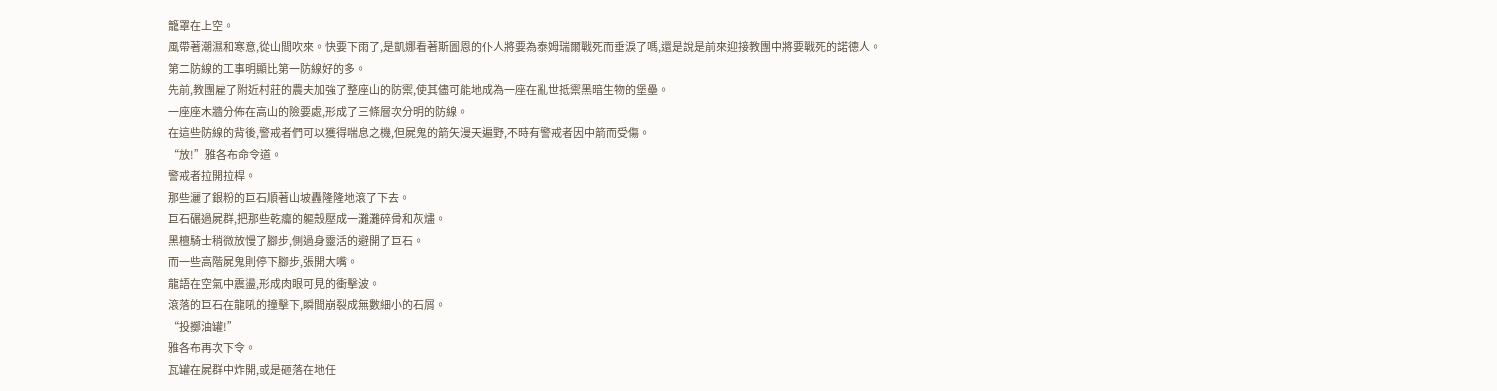籠罩在上空。
風帶著潮濕和寒意,從山間吹來。快要下雨了,是凱娜看著斯圖恩的仆人將要為泰姆瑞爾戰死而垂淚了嗎,還是說是前來迎接教團中將要戰死的諾德人。
第二防線的工事明顯比第一防線好的多。
先前,教團雇了附近村莊的農夫加強了整座山的防禦,使其儘可能地成為一座在亂世抵禦黑暗生物的堡壘。
一座座木牆分佈在高山的險要處,形成了三條層次分明的防線。
在這些防線的背後,警戒者們可以獲得喘息之機,但屍鬼的箭矢漫天遍野,不時有警戒者因中箭而受傷。
“放!”雅各布命令道。
警戒者拉開拉桿。
那些灑了銀粉的巨石順著山坡轟隆隆地滾了下去。
巨石碾過屍群,把那些乾癟的軀殼壓成一灘灘碎骨和灰燼。
黑檀騎士稍微放慢了腳步,側過身靈活的避開了巨石。
而一些高階屍鬼則停下腳步,張開大嘴。
龍語在空氣中震盪,形成肉眼可見的衝擊波。
滾落的巨石在龍吼的撞擊下,瞬間崩裂成無數細小的石屑。
“投擲油罐!”
雅各布再次下令。
瓦罐在屍群中炸開,或是砸落在地任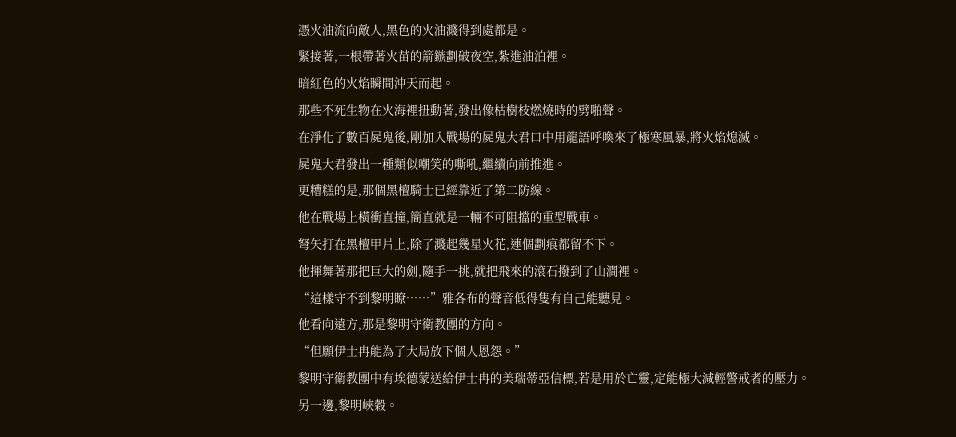憑火油流向敵人,黑色的火油濺得到處都是。
緊接著,一根帶著火苗的箭鏃劃破夜空,紮進油泊裡。
暗紅色的火焰瞬間沖天而起。
那些不死生物在火海裡扭動著,發出像枯樹枝燃燒時的劈啪聲。
在淨化了數百屍鬼後,剛加入戰場的屍鬼大君口中用龍語呼喚來了極寒風暴,將火焰熄滅。
屍鬼大君發出一種類似嘲笑的嘶吼,繼續向前推進。
更糟糕的是,那個黑檀騎士已經靠近了第二防線。
他在戰場上橫衝直撞,簡直就是一輛不可阻擋的重型戰車。
弩矢打在黑檀甲片上,除了濺起幾星火花,連個劃痕都留不下。
他揮舞著那把巨大的劍,隨手一挑,就把飛來的滾石撥到了山澗裡。
“這樣守不到黎明瞭……”雅各布的聲音低得隻有自己能聽見。
他看向遠方,那是黎明守衛教團的方向。
“但願伊士冉能為了大局放下個人恩怨。”
黎明守衛教團中有埃德蒙送給伊士冉的美瑞蒂亞信標,若是用於亡靈,定能極大減輕警戒者的壓力。
另一邊,黎明峽穀。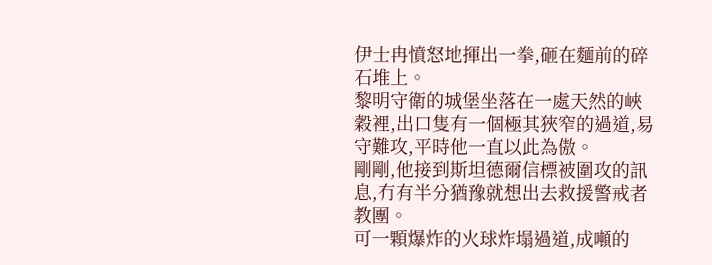伊士冉憤怒地揮出一拳,砸在麵前的碎石堆上。
黎明守衛的城堡坐落在一處天然的峽穀裡,出口隻有一個極其狹窄的過道,易守難攻,平時他一直以此為傲。
剛剛,他接到斯坦德爾信標被圍攻的訊息,冇有半分猶豫就想出去救援警戒者教團。
可一顆爆炸的火球炸塌過道,成噸的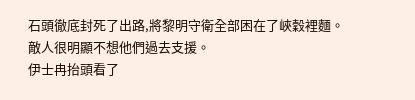石頭徹底封死了出路,將黎明守衛全部困在了峽穀裡麵。
敵人很明顯不想他們過去支援。
伊士冉抬頭看了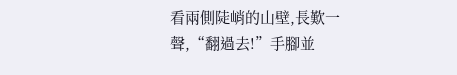看兩側陡峭的山壁,長歎一聲,“翻過去!”手腳並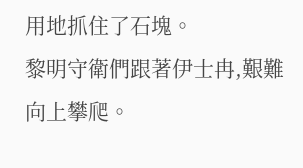用地抓住了石塊。
黎明守衛們跟著伊士冉,艱難向上攀爬。